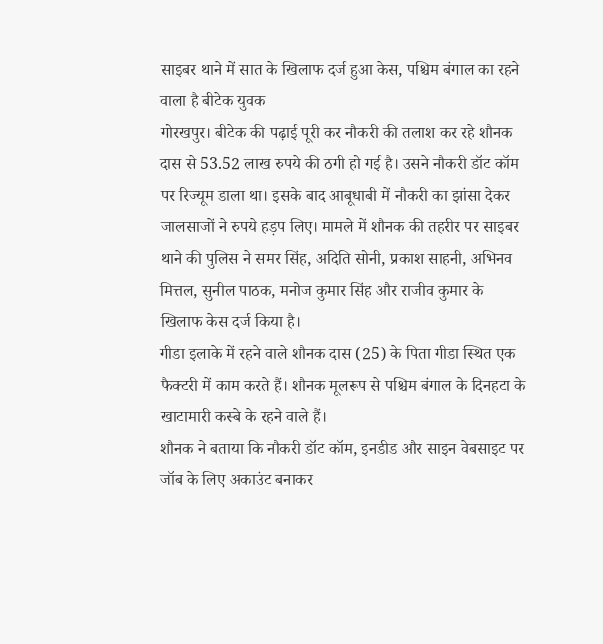साइबर थाने में सात के खिलाफ दर्ज हुआ केस, पश्चिम बंगाल का रहने वाला है बीटेक युवक
गोरखपुर। बीटेक की पढ़ाई पूरी कर नौकरी की तलाश कर रहे शौनक दास से 53.52 लाख रुपये की ठगी हो गई है। उसने नौकरी डॉट कॉम पर रिज्यूम डाला था। इसके बाद आबूधाबी में नौकरी का झांसा देकर जालसाजों ने रुपये हड़प लिए। मामले में शौनक की तहरीर पर साइबर थाने की पुलिस ने समर सिंह, अदिति सोनी, प्रकाश साहनी, अभिनव मित्तल, सुनील पाठक, मनोज कुमार सिंह और राजीव कुमार के खिलाफ केस दर्ज किया है।
गीडा इलाके में रहने वाले शौनक दास (25) के पिता गीडा स्थित एक फैक्टरी में काम करते हैं। शौनक मूलरूप से पश्चिम बंगाल के दिनहटा के खाटामारी कस्बे के रहने वाले हैं।
शौनक ने बताया कि नौकरी डॉट कॉम, इनडीड और साइन वेबसाइट पर जॉब के लिए अकाउंट बनाकर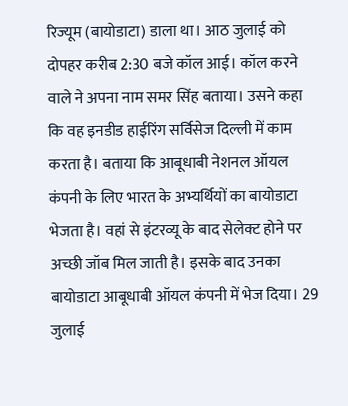रिज्यूम (बायोडाटा) डाला था। आठ जुलाई को दोपहर करीब 2:30 बजे कॉल आई। कॉल करने वाले ने अपना नाम समर सिंह बताया। उसने कहा कि वह इनडीड हाईरिंग सर्विसेज दिल्ली में काम करता है। बताया कि आबूधाबी नेशनल ऑयल कंपनी के लिए भारत के अभ्यर्थियों का बायोडाटा भेजता है। वहां से इंटरव्यू के बाद सेलेक्ट होने पर अच्छी जॉब मिल जाती है। इसके बाद उनका बायोडाटा आबूधाबी ऑयल कंपनी में भेज दिया। 29 जुलाई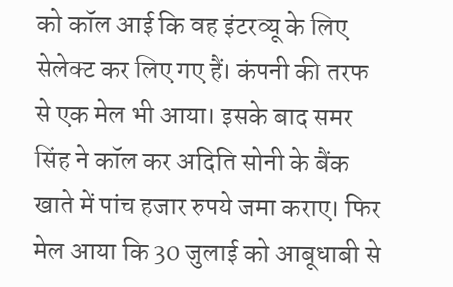को कॉल आई कि वह इंटरव्यू के लिए सेलेक्ट कर लिए गए हैं। कंपनी की तरफ से एक मेल भी आया। इसके बाद समर सिंह ने कॉल कर अदिति सोनी के बैंक खाते में पांच हजार रुपये जमा कराए। फिर मेल आया कि 30 जुलाई को आबूधाबी से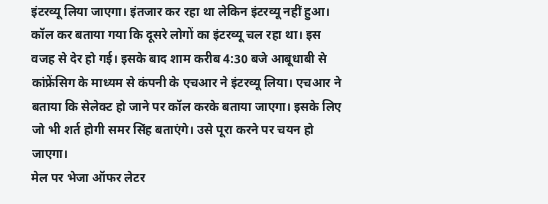इंटरव्यू लिया जाएगा। इंतजार कर रहा था लेकिन इंटरव्यू नहीं हुआ। कॉल कर बताया गया कि दूसरे लोगों का इंटरव्यू चल रहा था। इस वजह से देर हो गई। इसके बाद शाम करीब 4:30 बजे आबूधाबी से कांफ्रेंसिग के माध्यम से कंपनी के एचआर ने इंटरव्यू लिया। एचआर ने बताया कि सेलेक्ट हो जाने पर कॉल करके बताया जाएगा। इसके लिए जो भी शर्त होगी समर सिंह बताएंगे। उसे पूरा करने पर चयन हो जाएगा।
मेल पर भेजा ऑफर लेटर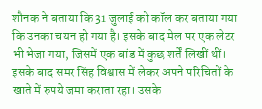शौनक ने बताया कि 31 जुलाई को कॉल कर बताया गया कि उनका चयन हो गया है। इसके बाद मेल पर एक लेटर भी भेजा गया, जिसमें एक बांड में कुछ शर्तें लिखीं थीं। इसके बाद समर सिंह विश्वास में लेकर अपने परिचितों के खाते में रुपये जमा कराता रहा। उसके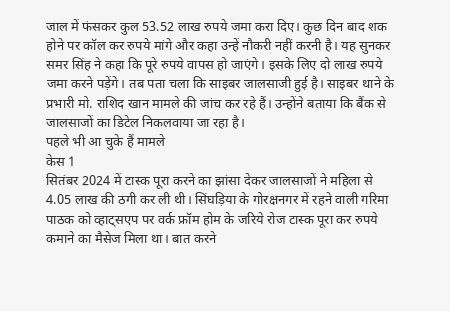जाल में फंसकर कुल 53.52 लाख रुपये जमा करा दिए। कुछ दिन बाद शक होने पर कॉल कर रुपये मांगे और कहा उन्हें नौकरी नहीं करनी है। यह सुनकर समर सिंह ने कहा कि पूरे रुपये वापस हो जाएंगे। इसके लिए दो लाख रुपये जमा करने पड़ेंगे। तब पता चला कि साइबर जालसाजी हुई है। साइबर थाने के प्रभारी मो. राशिद खान मामले की जांच कर रहे हैं। उन्होंने बताया कि बैंक से जालसाजों का डिटेल निकलवाया जा रहा है।
पहले भी आ चुके हैं मामले
केस 1
सितंबर 2024 में टास्क पूरा करने का झांसा देकर जालसाजों ने महिला से 4.05 लाख की ठगी कर ली थी। सिंघड़िया के गोरक्षनगर में रहने वाली गरिमा पाठक को व्हाट्सएप पर वर्क फ्रॉम होम के जरिये रोज टास्क पूरा कर रुपये कमाने का मैसेज मिला था। बात करने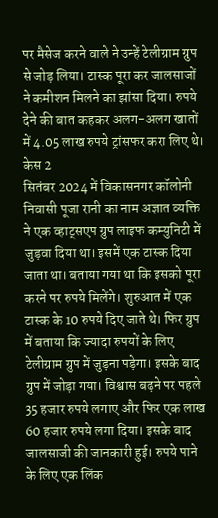पर मैसेज करने वाले ने उन्हें टेलीग्राम ग्रुप से जोड़ लिया। टास्क पूरा कर जालसाजों ने कमीशन मिलने का झांसा दिया। रुपये देने की बात कहकर अलग-अलग खातों में 4.05 लाख रुपये ट्रांसफर करा लिए थे।
केस 2
सितंबर 2024 में विकासनगर कॉलोनी निवासी पूजा रानी का नाम अज्ञात व्यक्ति ने एक व्हाट्सएप ग्रुप लाइफ कम्युनिटी में जुड़वा दिया था। इसमें एक टास्क दिया जाता था। बताया गया था कि इसको पूरा करने पर रुपये मिलेंगे। शुरुआत में एक टास्क के 10 रुपये दिए जाते थे। फिर ग्रुप में बताया कि ज्यादा रुपयों के लिए टेलीग्राम ग्रुप में जुड़ना पड़ेगा। इसके बाद ग्रुप में जोड़ा गया। विश्वास बढ़ने पर पहले 35 हजार रुपये लगाए और फिर एक लाख 60 हजार रुपये लगा दिया। इसके बाद जालसाजी की जानकारी हुई। रुपये पाने के लिए एक लिंक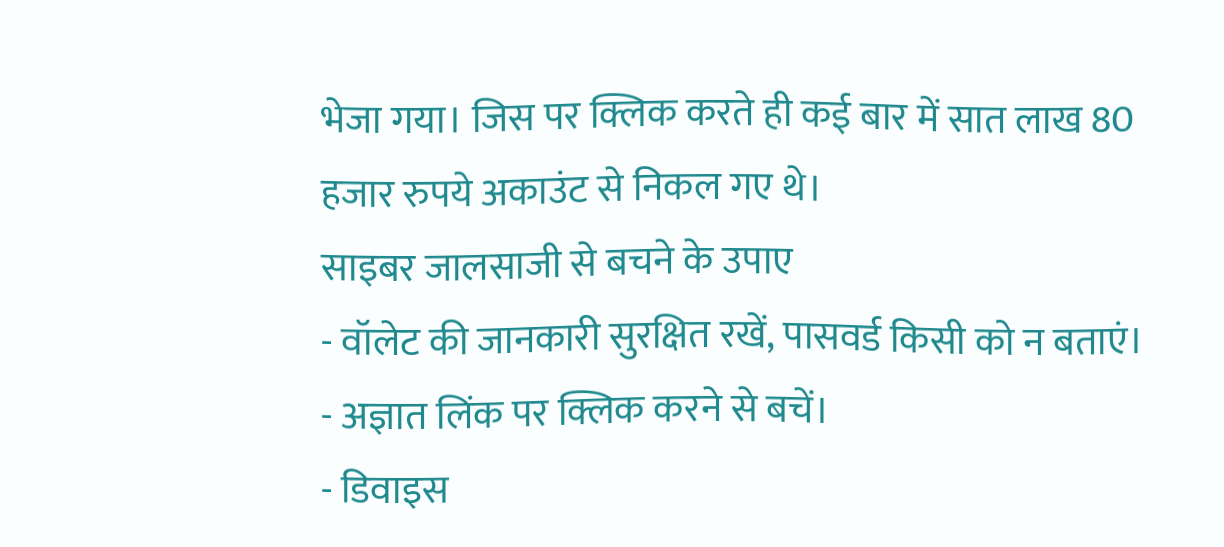भेजा गया। जिस पर क्लिक करते ही कई बार में सात लाख 80 हजार रुपये अकाउंट से निकल गए थे।
साइबर जालसाजी से बचने के उपाए
- वॉलेट की जानकारी सुरक्षित रखें, पासवर्ड किसी को न बताएं।
- अज्ञात लिंक पर क्लिक करने से बचें।
- डिवाइस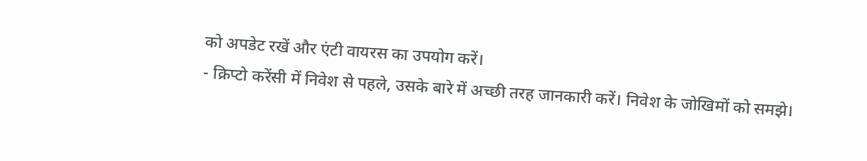को अपडेट रखें और एंटी वायरस का उपयोग करें।
- क्रिप्टो करेंसी में निवेश से पहले, उसके बारे में अच्छी तरह जानकारी करें। निवेश के जोखिमों को समझे।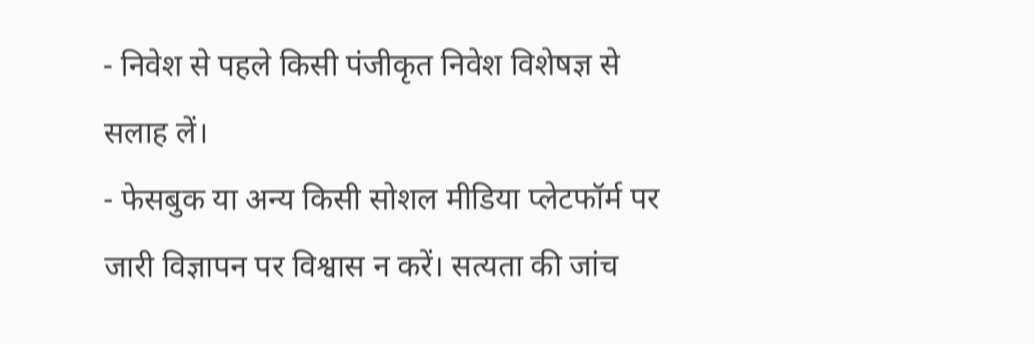- निवेश से पहले किसी पंजीकृत निवेश विशेषज्ञ से सलाह लें।
- फेसबुक या अन्य किसी सोशल मीडिया प्लेटफॉर्म पर जारी विज्ञापन पर विश्वास न करें। सत्यता की जांच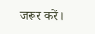जरूर करें।